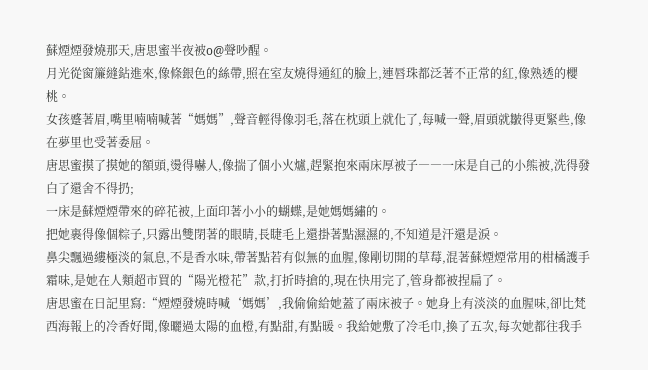蘇煙煙發燒那天,唐思蜜半夜被o@聲吵醒。
月光從窗簾縫鉆進來,像條銀色的絲帶,照在室友燒得通紅的臉上,連唇珠都泛著不正常的紅,像熟透的櫻桃。
女孩蹙著眉,嘴里喃喃喊著“媽媽”,聲音輕得像羽毛,落在枕頭上就化了,每喊一聲,眉頭就皺得更緊些,像在夢里也受著委屈。
唐思蜜摸了摸她的額頭,燙得嚇人,像揣了個小火爐,趕緊抱來兩床厚被子――一床是自己的小熊被,洗得發白了還舍不得扔;
一床是蘇煙煙帶來的碎花被,上面印著小小的蝴蝶,是她媽媽繡的。
把她裹得像個粽子,只露出雙閉著的眼睛,長睫毛上還掛著點濕濕的,不知道是汗還是淚。
鼻尖飄過縷極淡的氣息,不是香水味,帶著點若有似無的血腥,像剛切開的草莓,混著蘇煙煙常用的柑橘護手霜味,是她在人類超市買的“陽光橙花”款,打折時搶的,現在快用完了,管身都被捏扁了。
唐思蜜在日記里寫:“煙煙發燒時喊‘媽媽’,我偷偷給她蓋了兩床被子。她身上有淡淡的血腥味,卻比梵西海報上的冷香好聞,像曬過太陽的血橙,有點甜,有點暖。我給她敷了冷毛巾,換了五次,每次她都往我手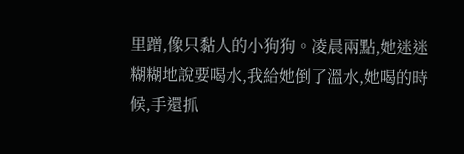里蹭,像只黏人的小狗狗。凌晨兩點,她迷迷糊糊地說要喝水,我給她倒了溫水,她喝的時候,手還抓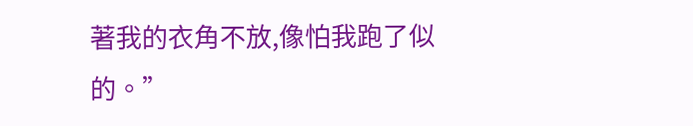著我的衣角不放,像怕我跑了似的。”